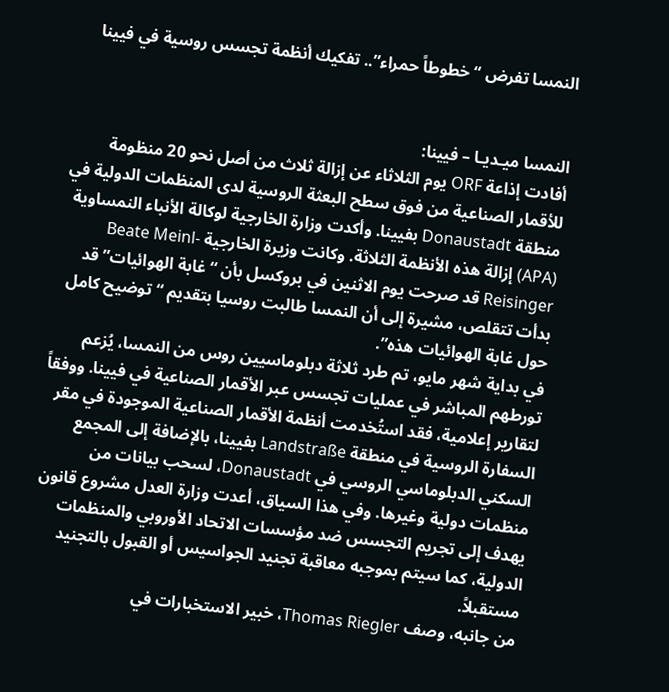النمسا تفرض “خطوطاً حمراء”.. تفكيك أنظمة تجسس روسية في فيينا


النمسا ميـديـا – فيينا:
أفادت إذاعة ORF يوم الثلاثاء عن إزالة ثلاث من أصل نحو 20 منظومة للأقمار الصناعية من فوق سطح البعثة الروسية لدى المنظمات الدولية في منطقة Donaustadt بفيينا. وأكدت وزارة الخارجية لوكالة الأنباء النمساوية (APA) إزالة هذه الأنظمة الثلاثة. وكانت وزيرة الخارجية Beate Meinl-Reisinger قد صرحت يوم الاثنين في بروكسل بأن “غابة الهوائيات” قد بدأت تتقلص، مشيرة إلى أن النمسا طالبت روسيا بتقديم “توضيح كامل حول غابة الهوائيات هذه”.
في بداية شهر مايو، تم طرد ثلاثة دبلوماسيين روس من النمسا، يُزعم تورطهم المباشر في عمليات تجسس عبر الأقمار الصناعية في فيينا. ووفقاً لتقارير إعلامية، فقد استُخدمت أنظمة الأقمار الصناعية الموجودة في مقر السفارة الروسية في منطقة Landstraße بفيينا، بالإضافة إلى المجمع السكني الدبلوماسي الروسي في Donaustadt، لسحب بيانات من منظمات دولية وغيرها. وفي هذا السياق، أعدت وزارة العدل مشروع قانون يهدف إلى تجريم التجسس ضد مؤسسات الاتحاد الأوروبي والمنظمات الدولية، كما سيتم بموجبه معاقبة تجنيد الجواسيس أو القبول بالتجنيد مستقبلاً.
من جانبه، وصف Thomas Riegler، خبير الاستخبارات في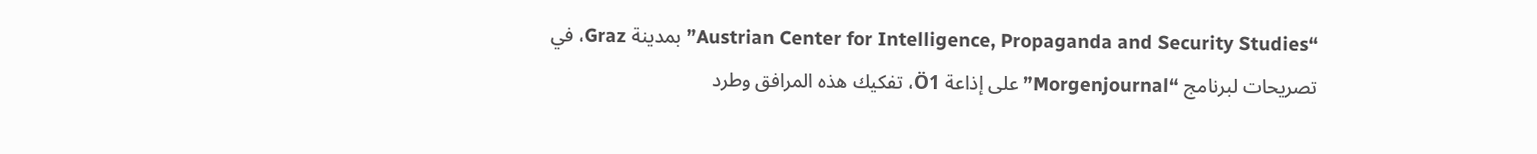“Austrian Center for Intelligence, Propaganda and Security Studies” بمدينة Graz، في تصريحات لبرنامج “Morgenjournal” على إذاعة Ö1، تفكيك هذه المرافق وطرد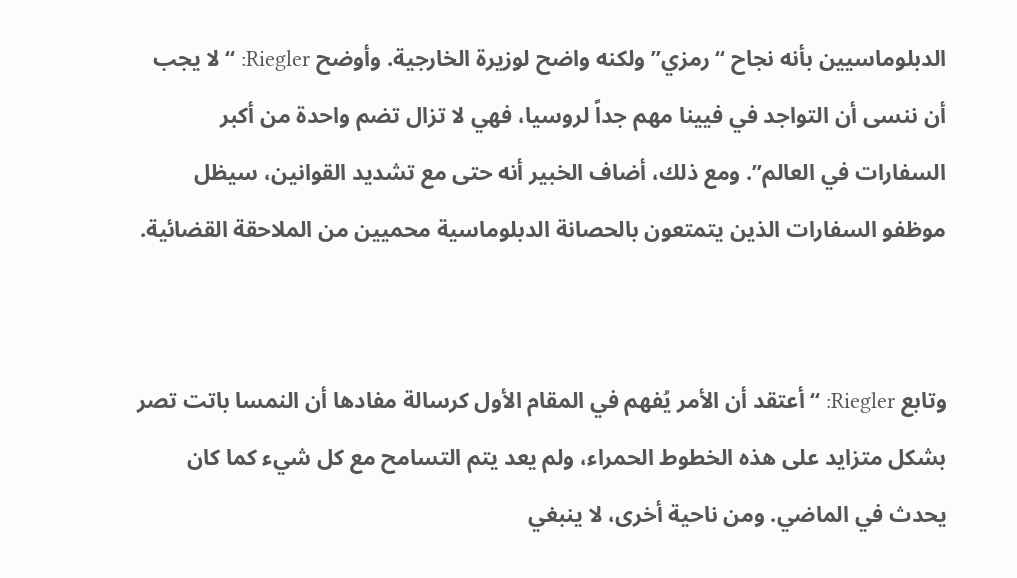الدبلوماسيين بأنه نجاح “رمزي” ولكنه واضح لوزيرة الخارجية. وأوضح Riegler: “لا يجب أن ننسى أن التواجد في فيينا مهم جداً لروسيا، فهي لا تزال تضم واحدة من أكبر السفارات في العالم”. ومع ذلك، أضاف الخبير أنه حتى مع تشديد القوانين، سيظل موظفو السفارات الذين يتمتعون بالحصانة الدبلوماسية محميين من الملاحقة القضائية.


وتابع Riegler: “أعتقد أن الأمر يُفهم في المقام الأول كرسالة مفادها أن النمسا باتت تصر بشكل متزايد على هذه الخطوط الحمراء، ولم يعد يتم التسامح مع كل شيء كما كان يحدث في الماضي. ومن ناحية أخرى، لا ينبغي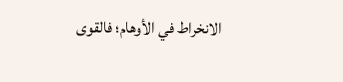الانخراط في الأوهام؛ فالقوى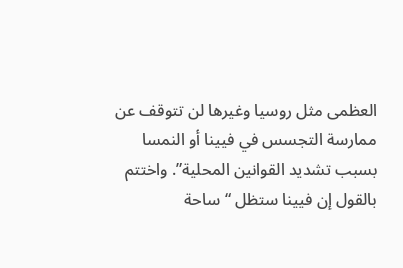العظمى مثل روسيا وغيرها لن تتوقف عن ممارسة التجسس في فيينا أو النمسا بسبب تشديد القوانين المحلية”. واختتم بالقول إن فيينا ستظل “ساحة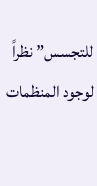للتجسس” نظراً لوجود المنظمات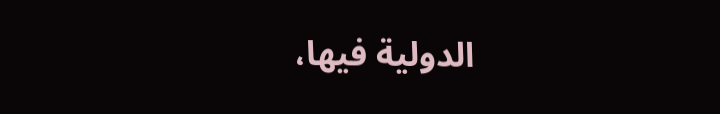الدولية فيها،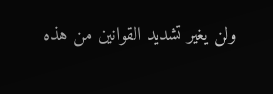ولن يغير تشديد القوانين من هذه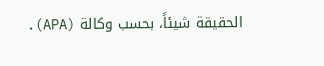الحقيقة شيئاً، بحسب وكالة (APA).